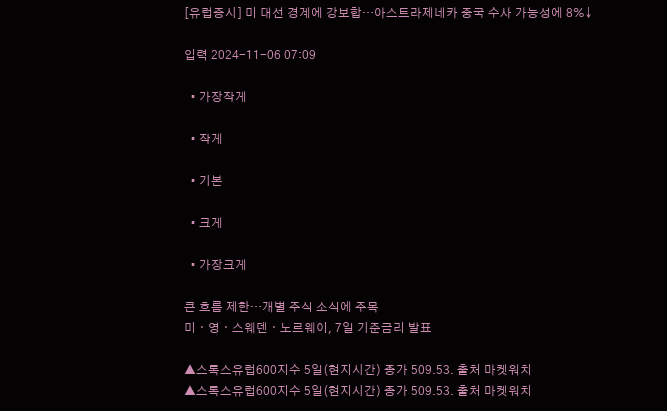[유럽증시] 미 대선 경계에 강보합…아스트라제네카 중국 수사 가능성에 8%↓

입력 2024-11-06 07:09

  • 가장작게

  • 작게

  • 기본

  • 크게

  • 가장크게

큰 흐름 제한…개별 주식 소식에 주목
미ㆍ영ㆍ스웨덴ㆍ노르웨이, 7일 기준금리 발표

▲스톡스유럽600지수 5일(현지시간) 종가 509.53. 출처 마켓워치
▲스톡스유럽600지수 5일(현지시간) 종가 509.53. 출처 마켓워치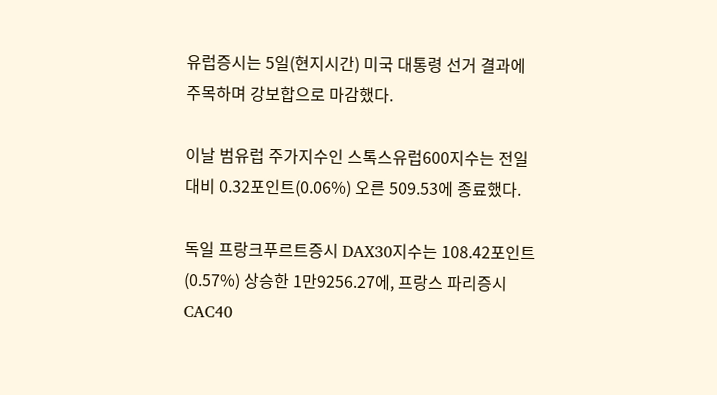유럽증시는 5일(현지시간) 미국 대통령 선거 결과에 주목하며 강보합으로 마감했다.

이날 범유럽 주가지수인 스톡스유럽600지수는 전일 대비 0.32포인트(0.06%) 오른 509.53에 종료했다.

독일 프랑크푸르트증시 DAX30지수는 108.42포인트(0.57%) 상승한 1만9256.27에, 프랑스 파리증시 CAC40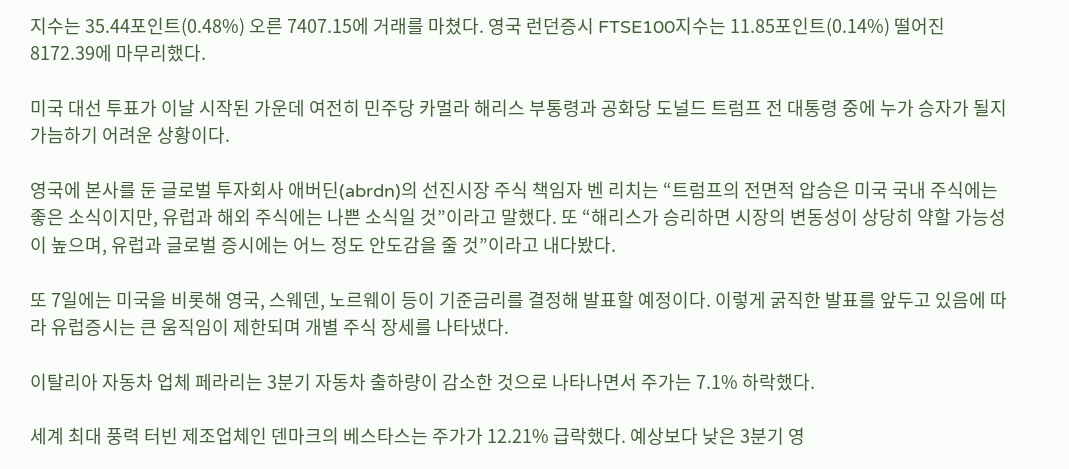지수는 35.44포인트(0.48%) 오른 7407.15에 거래를 마쳤다. 영국 런던증시 FTSE100지수는 11.85포인트(0.14%) 떨어진 8172.39에 마무리했다.

미국 대선 투표가 이날 시작된 가운데 여전히 민주당 카멀라 해리스 부통령과 공화당 도널드 트럼프 전 대통령 중에 누가 승자가 될지 가늠하기 어려운 상황이다.

영국에 본사를 둔 글로벌 투자회사 애버딘(abrdn)의 선진시장 주식 책임자 벤 리치는 “트럼프의 전면적 압승은 미국 국내 주식에는 좋은 소식이지만, 유럽과 해외 주식에는 나쁜 소식일 것”이라고 말했다. 또 “해리스가 승리하면 시장의 변동성이 상당히 약할 가능성이 높으며, 유럽과 글로벌 증시에는 어느 정도 안도감을 줄 것”이라고 내다봤다.

또 7일에는 미국을 비롯해 영국, 스웨덴, 노르웨이 등이 기준금리를 결정해 발표할 예정이다. 이렇게 굵직한 발표를 앞두고 있음에 따라 유럽증시는 큰 움직임이 제한되며 개별 주식 장세를 나타냈다.

이탈리아 자동차 업체 페라리는 3분기 자동차 출하량이 감소한 것으로 나타나면서 주가는 7.1% 하락했다.

세계 최대 풍력 터빈 제조업체인 덴마크의 베스타스는 주가가 12.21% 급락했다. 예상보다 낮은 3분기 영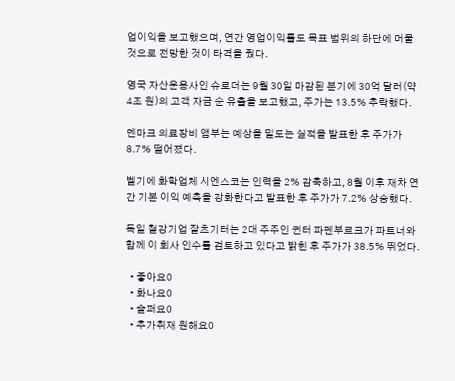업이익을 보고했으며, 연간 영업이익률도 목표 범위의 하단에 머물 것으로 전망한 것이 타격을 줬다.

영국 자산운용사인 슈로더는 9월 30일 마감된 분기에 30억 달러(약 4조 원)의 고객 자금 순 유출을 보고했고, 주가는 13.5% 추락했다.

덴마크 의료장비 앰부는 예상을 밑도는 실적을 발표한 후 주가가 8.7% 떨어졌다.

벨기에 화학업체 시엔스코는 인력을 2% 감축하고, 8월 이후 재차 연간 기본 이익 예측을 강화한다고 발표한 후 주가가 7.2% 상승했다.

독일 철강기업 잘츠기터는 2대 주주인 귄터 파펜부르크가 파트너와 함께 이 회사 인수를 검토하고 있다고 밝힌 후 주가가 38.5% 뛰었다.

  • 좋아요0
  • 화나요0
  • 슬퍼요0
  • 추가취재 원해요0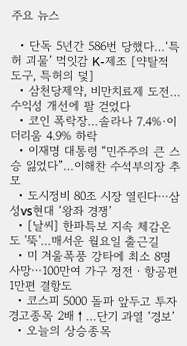주요 뉴스

  • 단독 5년간 586번 당했다…‘특허 괴물’ 먹잇감 K-제조 [약탈적 도구, 특허의 덫]
  • 삼천당제약, 비만치료제 도전…수익성 개선에 팔 걷었다
  • 코인 폭락장…솔라나 7.4%·이더리움 4.9% 하락
  • 이재명 대통령 “민주주의 큰 스승 잃었다”…이해찬 수석부의장 추모
  • 도시정비 80조 시장 열린다⋯삼성vs현대 ‘왕좌 경쟁’
  • [날씨] 한파특보 지속 체감온도 '뚝'…매서운 월요일 출근길
  • 미 겨울폭풍 강타에 최소 8명 사망⋯100만여 가구 정전ㆍ항공편 1만편 결항도
  • 코스피 5000 돌파 앞두고 투자경고종목 2배↑…단기 과열 ‘경보’
  • 오늘의 상승종목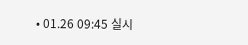• 01.26 09:45 실시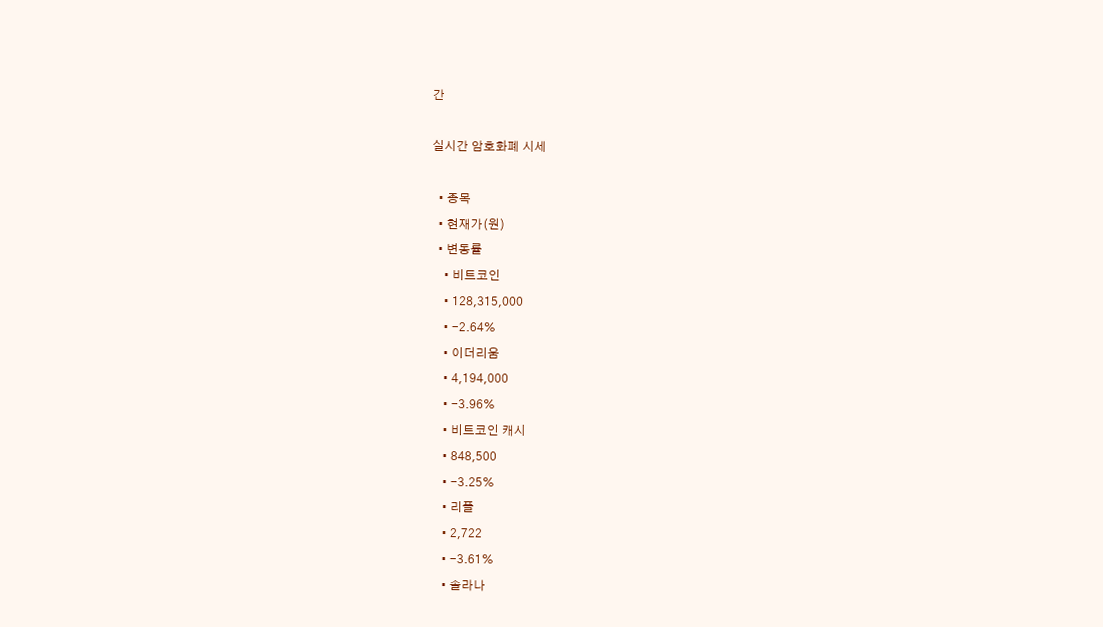간

실시간 암호화폐 시세

  • 종목
  • 현재가(원)
  • 변동률
    • 비트코인
    • 128,315,000
    • -2.64%
    • 이더리움
    • 4,194,000
    • -3.96%
    • 비트코인 캐시
    • 848,500
    • -3.25%
    • 리플
    • 2,722
    • -3.61%
    • 솔라나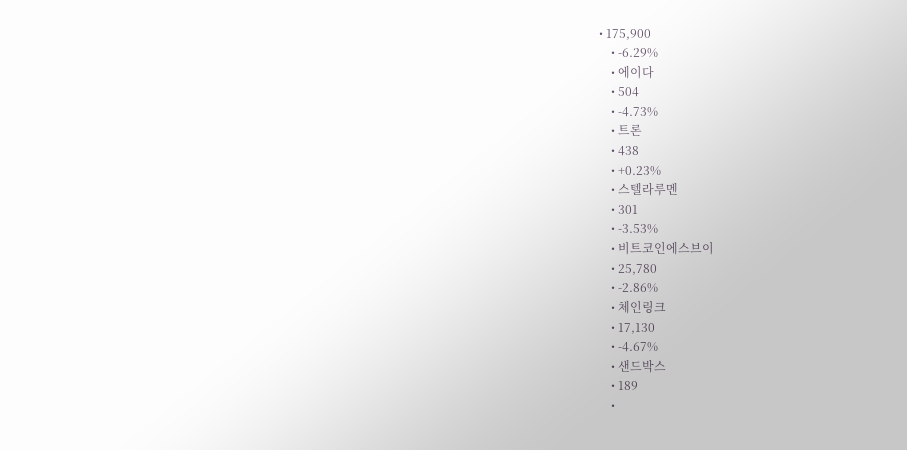• 175,900
    • -6.29%
    • 에이다
    • 504
    • -4.73%
    • 트론
    • 438
    • +0.23%
    • 스텔라루멘
    • 301
    • -3.53%
    • 비트코인에스브이
    • 25,780
    • -2.86%
    • 체인링크
    • 17,130
    • -4.67%
    • 샌드박스
    • 189
    •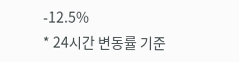-12.5%
* 24시간 변동률 기준